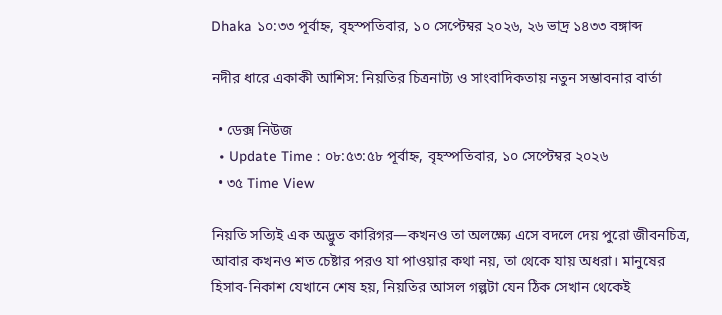Dhaka ১০:৩৩ পূর্বাহ্ন, বৃহস্পতিবার, ১০ সেপ্টেম্বর ২০২৬, ২৬ ভাদ্র ১৪৩৩ বঙ্গাব্দ

নদীর ধারে একাকী আশিস: নিয়তির চিত্রনাট্য ও সাংবাদিকতায় নতুন সম্ভাবনার বার্তা

  • ডেক্স নিউজ
  • Update Time : ০৮:৫৩:৫৮ পূর্বাহ্ন, বৃহস্পতিবার, ১০ সেপ্টেম্বর ২০২৬
  • ৩৫ Time View

নিয়তি সত্যিই এক অদ্ভুত কারিগর—কখনও তা অলক্ষ্যে এসে বদলে দেয় পুরো জীবনচিত্র, আবার কখনও শত চেষ্টার পরও যা পাওয়ার কথা নয়, তা থেকে যায় অধরা। মানুষের হিসাব-নিকাশ যেখানে শেষ হয়, নিয়তির আসল গল্পটা যেন ঠিক সেখান থেকেই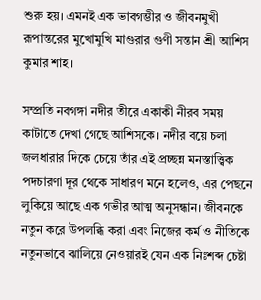শুরু হয়। এমনই এক ভাবগম্ভীর ও জীবনমুখী রূপান্তরের মুখোমুখি মাগুরার গুণী সন্তান শ্রী আশিস কুমার শাহ।

সম্প্রতি নবগঙ্গা নদীর তীরে একাকী নীরব সময় কাটাতে দেখা গেছে আশিসকে। নদীর বয়ে চলা জলধারার দিকে চেয়ে তাঁর এই প্রচ্ছন্ন মনস্তাত্ত্বিক পদচারণা দূর থেকে সাধারণ মনে হলেও, এর পেছনে লুকিয়ে আছে এক গভীর আত্ম অনুসন্ধান। জীবনকে নতুন করে উপলব্ধি করা এবং নিজের কর্ম ও নীতিকে নতুনভাবে ঝালিয়ে নেওয়ারই যেন এক নিঃশব্দ চেষ্টা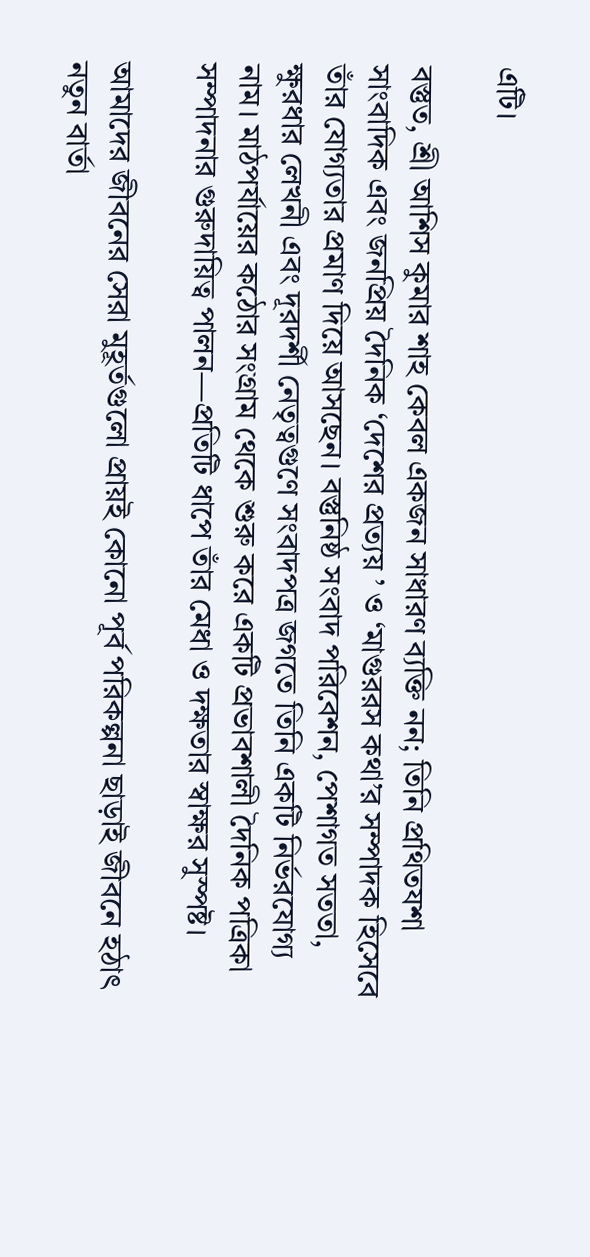এটি।

বস্তুত, শ্রী আশিস কুমার শাহ কেবল একজন সাধারণ ব্যক্তি নন; তিনি প্রথিতযশা সাংবাদিক এবং জনপ্রিয় দৈনিক ‘দেশের প্রত্যয় ’ ও ‘মাগুররস কথা’র সম্পাদক হিসেবে তাঁর যোগ্যতার প্রমাণ দিয়ে আসছেন। বস্তুনিষ্ঠ সংবাদ পরিবেশন, পেশাগত সততা, ক্ষুরধার লেখনী এবং দূরদর্শী নেতৃত্বগুণে সংবাদপত্র জগতে তিনি একটি নির্ভরযোগ্য নাম। মাঠপর্যায়ের কঠোর সংগ্রাম থেকে শুরু করে একটি প্রভাবশালী দৈনিক পত্রিকা সম্পাদনার গুরুদায়িত্ব পালন—প্রতিটি ধাপে তাঁর মেধা ও দক্ষতার স্বাক্ষর সুস্পষ্ট।

আমাদের জীবনের সেরা মুহূর্তগুলো প্রায়ই কোনো পূর্ব পরিকল্পনা ছাড়াই জীবনে হঠাৎ নতুন বার্তা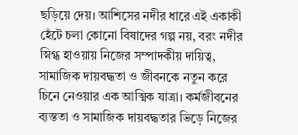ছড়িয়ে দেয়। আশিসের নদীর ধারে এই একাকী হেঁটে চলা কোনো বিষাদের গল্প নয়, বরং নদীর স্নিগ্ধ হাওয়ায় নিজের সম্পাদকীয় দায়িত্ব, সামাজিক দায়বদ্ধতা ও জীবনকে নতুন করে চিনে নেওয়ার এক আত্মিক যাত্রা। কর্মজীবনের ব্যস্ততা ও সামাজিক দায়বদ্ধতার ভিড়ে নিজের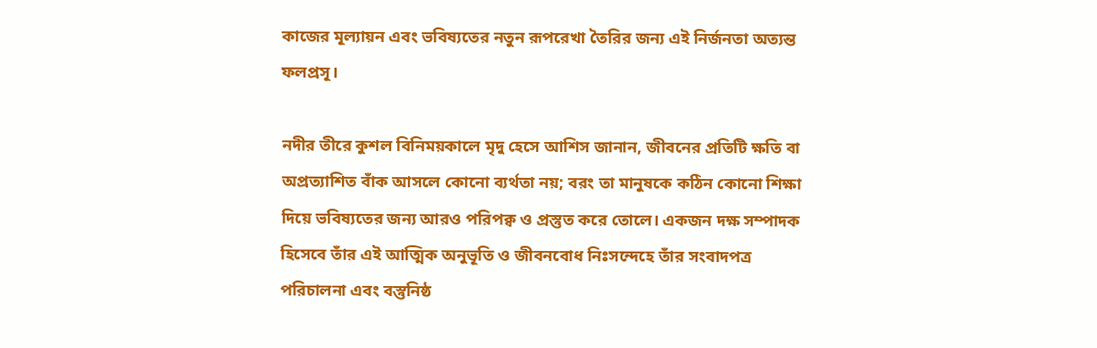কাজের মূল্যায়ন এবং ভবিষ্যতের নতুন রূপরেখা তৈরির জন্য এই নির্জনতা অত্যন্ত ফলপ্রসূ।

নদীর তীরে কুশল বিনিময়কালে মৃদু হেসে আশিস জানান, জীবনের প্রতিটি ক্ষতি বা অপ্রত্যাশিত বাঁক আসলে কোনো ব্যর্থতা নয়; বরং তা মানুষকে কঠিন কোনো শিক্ষা দিয়ে ভবিষ্যতের জন্য আরও পরিপক্ব ও প্রস্তুত করে তোলে। একজন দক্ষ সম্পাদক হিসেবে তাঁর এই আত্মিক অনুভূতি ও জীবনবোধ নিঃসন্দেহে তাঁর সংবাদপত্র পরিচালনা এবং বস্তুনিষ্ঠ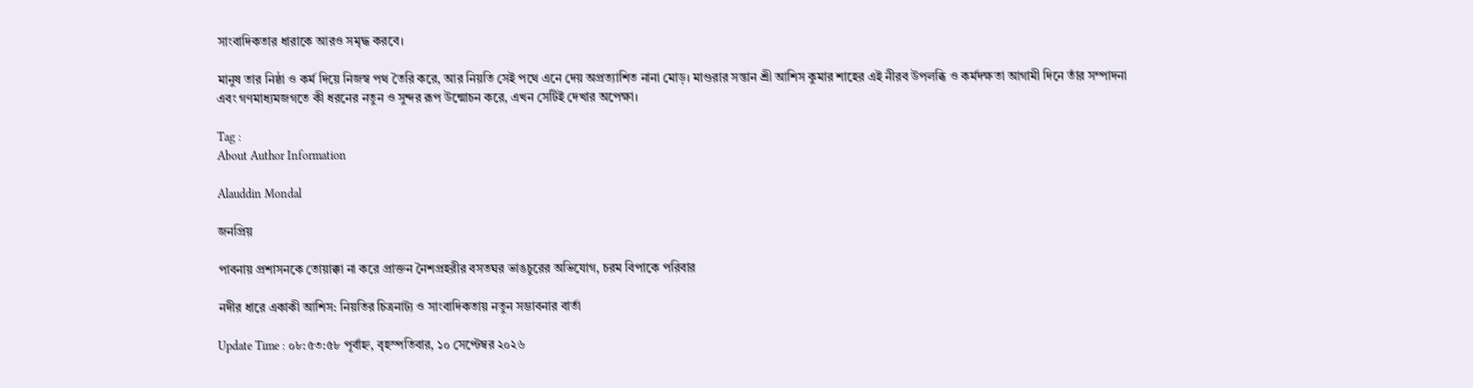সাংবাদিকতার ধারাকে আরও সমৃদ্ধ করবে।

মানুষ তার নিষ্ঠা ও কর্ম দিয়ে নিজস্ব পথ তৈরি করে, আর নিয়তি সেই পথে এনে দেয় অপ্রত্যাশিত নানা মোড়। মাগুরার সন্তান শ্রী আশিস কুমার শাহের এই নীরব উপলব্ধি ও কর্মদক্ষতা আগামী দিনে তাঁর সম্পাদনা এবং গণমাধ্যমজগতে কী ধরনের নতুন ও সুন্দর রূপ উন্মোচন করে, এখন সেটিই দেখার অপেক্ষা।

Tag :
About Author Information

Alauddin Mondal

জনপ্রিয়

পাবনায় প্রশাসনকে তোয়াক্কা না করে প্রাক্তন নৈশপ্রহরীর বসতঘর ভাঙচুরের অভিযোগ, চরম বিপাকে পরিবার

নদীর ধারে একাকী আশিস: নিয়তির চিত্রনাট্য ও সাংবাদিকতায় নতুন সম্ভাবনার বার্তা

Update Time : ০৮:৫৩:৫৮ পূর্বাহ্ন, বৃহস্পতিবার, ১০ সেপ্টেম্বর ২০২৬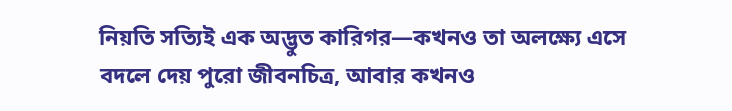নিয়তি সত্যিই এক অদ্ভুত কারিগর—কখনও তা অলক্ষ্যে এসে বদলে দেয় পুরো জীবনচিত্র, আবার কখনও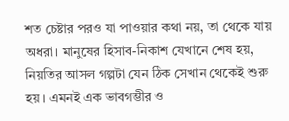শত চেষ্টার পরও যা পাওয়ার কথা নয়, তা থেকে যায় অধরা। মানুষের হিসাব-নিকাশ যেখানে শেষ হয়, নিয়তির আসল গল্পটা যেন ঠিক সেখান থেকেই শুরু হয়। এমনই এক ভাবগম্ভীর ও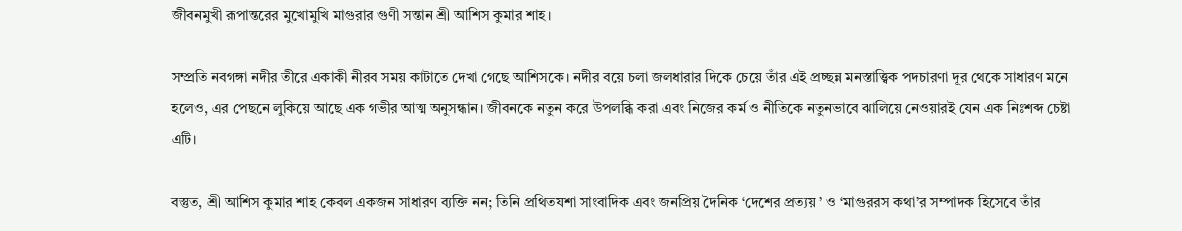জীবনমুখী রূপান্তরের মুখোমুখি মাগুরার গুণী সন্তান শ্রী আশিস কুমার শাহ।

সম্প্রতি নবগঙ্গা নদীর তীরে একাকী নীরব সময় কাটাতে দেখা গেছে আশিসকে। নদীর বয়ে চলা জলধারার দিকে চেয়ে তাঁর এই প্রচ্ছন্ন মনস্তাত্ত্বিক পদচারণা দূর থেকে সাধারণ মনে হলেও, এর পেছনে লুকিয়ে আছে এক গভীর আত্ম অনুসন্ধান। জীবনকে নতুন করে উপলব্ধি করা এবং নিজের কর্ম ও নীতিকে নতুনভাবে ঝালিয়ে নেওয়ারই যেন এক নিঃশব্দ চেষ্টা এটি।

বস্তুত, শ্রী আশিস কুমার শাহ কেবল একজন সাধারণ ব্যক্তি নন; তিনি প্রথিতযশা সাংবাদিক এবং জনপ্রিয় দৈনিক ‘দেশের প্রত্যয় ’ ও ‘মাগুররস কথা’র সম্পাদক হিসেবে তাঁর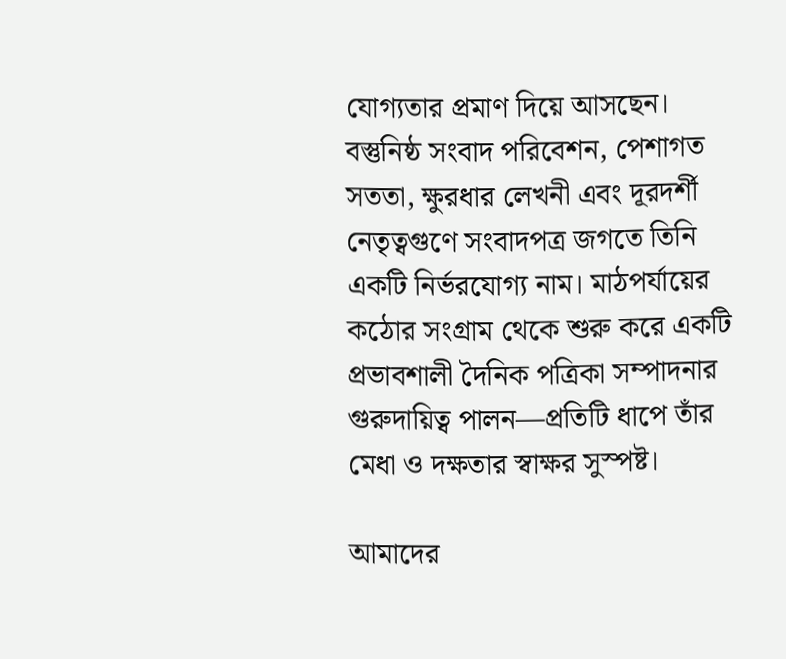যোগ্যতার প্রমাণ দিয়ে আসছেন। বস্তুনিষ্ঠ সংবাদ পরিবেশন, পেশাগত সততা, ক্ষুরধার লেখনী এবং দূরদর্শী নেতৃত্বগুণে সংবাদপত্র জগতে তিনি একটি নির্ভরযোগ্য নাম। মাঠপর্যায়ের কঠোর সংগ্রাম থেকে শুরু করে একটি প্রভাবশালী দৈনিক পত্রিকা সম্পাদনার গুরুদায়িত্ব পালন—প্রতিটি ধাপে তাঁর মেধা ও দক্ষতার স্বাক্ষর সুস্পষ্ট।

আমাদের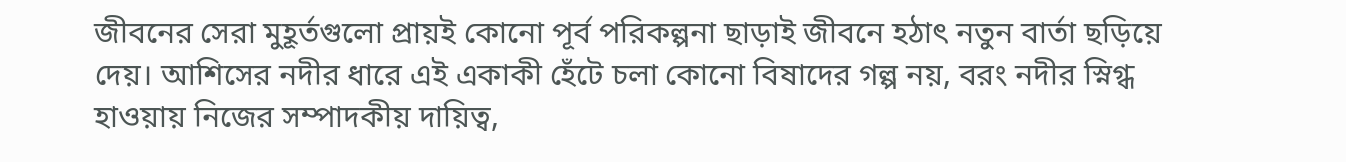জীবনের সেরা মুহূর্তগুলো প্রায়ই কোনো পূর্ব পরিকল্পনা ছাড়াই জীবনে হঠাৎ নতুন বার্তা ছড়িয়ে দেয়। আশিসের নদীর ধারে এই একাকী হেঁটে চলা কোনো বিষাদের গল্প নয়, বরং নদীর স্নিগ্ধ হাওয়ায় নিজের সম্পাদকীয় দায়িত্ব,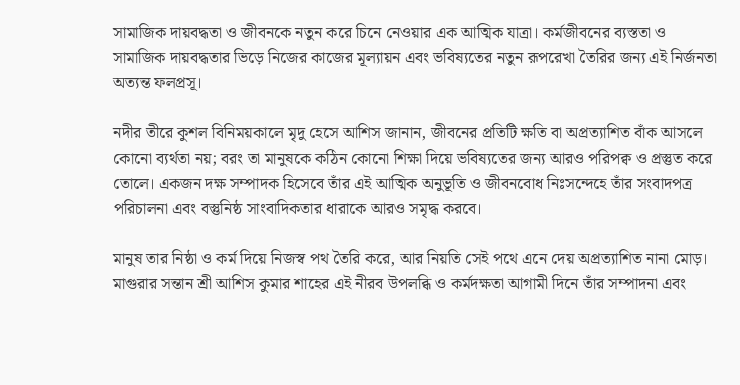সামাজিক দায়বদ্ধতা ও জীবনকে নতুন করে চিনে নেওয়ার এক আত্মিক যাত্রা। কর্মজীবনের ব্যস্ততা ও সামাজিক দায়বদ্ধতার ভিড়ে নিজের কাজের মূল্যায়ন এবং ভবিষ্যতের নতুন রূপরেখা তৈরির জন্য এই নির্জনতা অত্যন্ত ফলপ্রসূ।

নদীর তীরে কুশল বিনিময়কালে মৃদু হেসে আশিস জানান, জীবনের প্রতিটি ক্ষতি বা অপ্রত্যাশিত বাঁক আসলে কোনো ব্যর্থতা নয়; বরং তা মানুষকে কঠিন কোনো শিক্ষা দিয়ে ভবিষ্যতের জন্য আরও পরিপক্ব ও প্রস্তুত করে তোলে। একজন দক্ষ সম্পাদক হিসেবে তাঁর এই আত্মিক অনুভূতি ও জীবনবোধ নিঃসন্দেহে তাঁর সংবাদপত্র পরিচালনা এবং বস্তুনিষ্ঠ সাংবাদিকতার ধারাকে আরও সমৃদ্ধ করবে।

মানুষ তার নিষ্ঠা ও কর্ম দিয়ে নিজস্ব পথ তৈরি করে, আর নিয়তি সেই পথে এনে দেয় অপ্রত্যাশিত নানা মোড়। মাগুরার সন্তান শ্রী আশিস কুমার শাহের এই নীরব উপলব্ধি ও কর্মদক্ষতা আগামী দিনে তাঁর সম্পাদনা এবং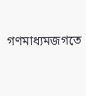গণমাধ্যমজগতে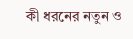কী ধরনের নতুন ও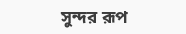সুন্দর রূপ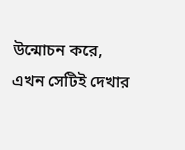উন্মোচন করে, এখন সেটিই দেখার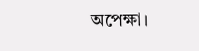অপেক্ষা।